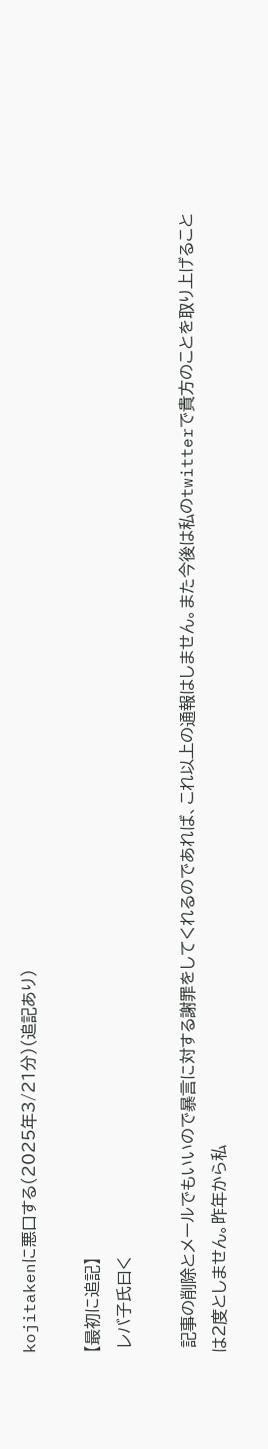kojitakenに悪口する(2025年3/21分)(追記あり)

【最初に追記】
 レバ子氏曰く

 記事の削除とメールでもいいので暴言に対する謝罪をしてくれるのであれば、これ以上の通報はしません。また今後は私のtwitterで貴方のことを取り上げることは2度としません。昨年から私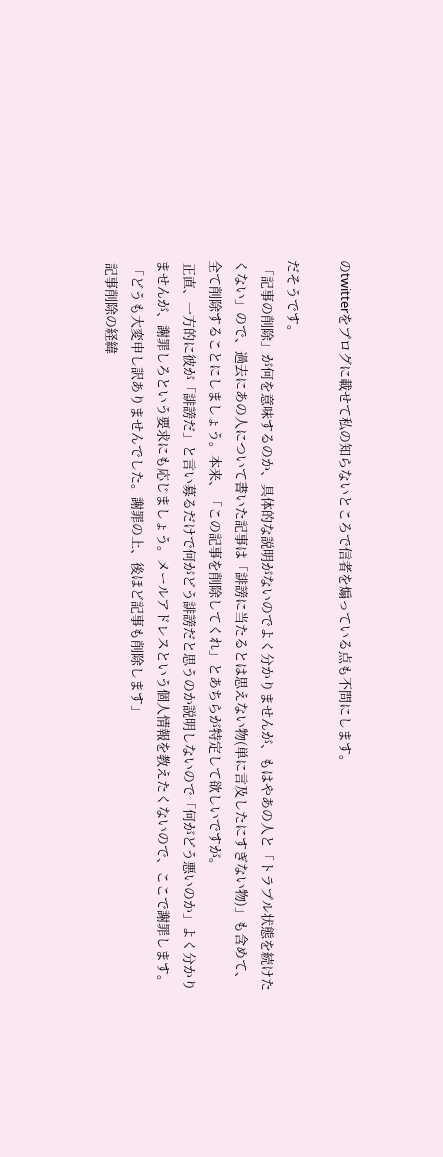のtwitterをブログに載せて私の知らないところで信者を煽っている点も不問にします。

だそうです。
 「記事の削除」が何を意味するのか、具体的な説明がないのでよく分かりませんが、もはやあの人と「トラブル状態を続けたくない」ので、過去にあの人について書いた記事は「誹謗に当たるとは思えない物(単に言及したにすぎない物)」も含めて、全て削除することにしましょう。本来、「この記事を削除してくれ」とあちらが特定して欲しいですが。
 正直、一方的に彼が「誹謗だ」と言い募るだけで何がどう誹謗だと思うのか説明しないので「何がどう悪いのか」よく分かりませんが、謝罪しろという要求にも応じましょう。メールアドレスという個人情報を教えたくないので、ここで謝罪します。
 「どうも大変申し訳ありませんでした。謝罪の上、後ほど記事も削除します」
 記事削除の経緯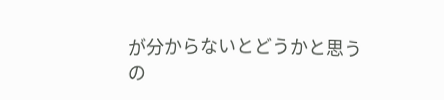が分からないとどうかと思うの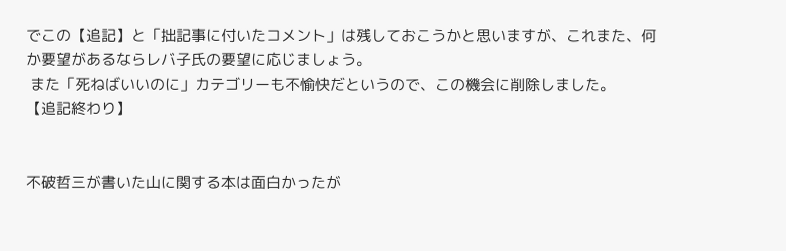でこの【追記】と「拙記事に付いたコメント」は残しておこうかと思いますが、これまた、何か要望があるならレバ子氏の要望に応じましょう。
 また「死ねばいいのに」カテゴリーも不愉快だというので、この機会に削除しました。
【追記終わり】


不破哲三が書いた山に関する本は面白かったが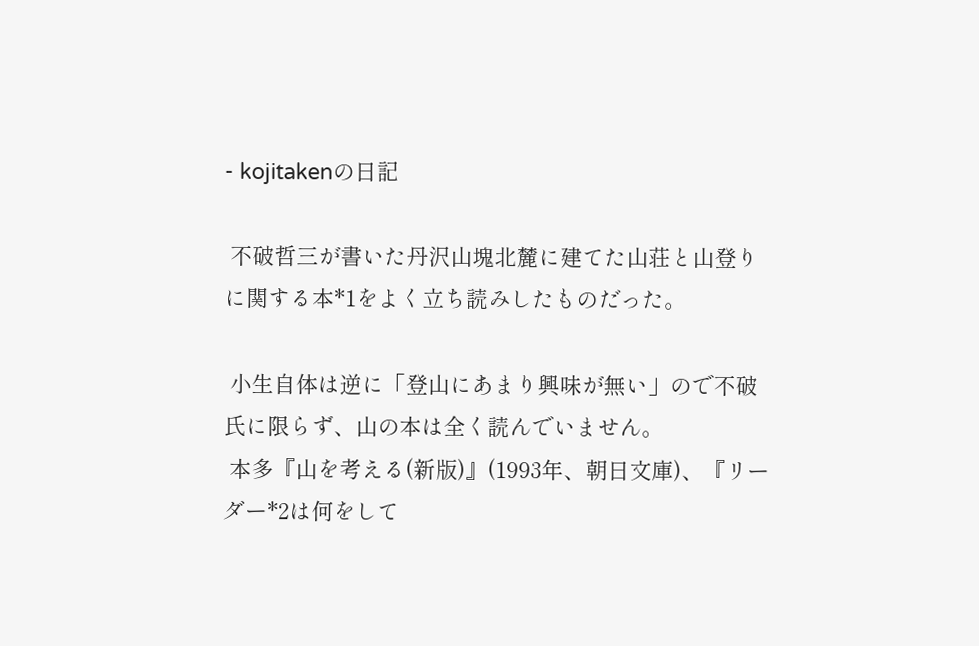- kojitakenの日記

 不破哲三が書いた丹沢山塊北麓に建てた山荘と山登りに関する本*1をよく立ち読みしたものだった。

 小生自体は逆に「登山にあまり興味が無い」ので不破氏に限らず、山の本は全く読んでいません。
 本多『山を考える(新版)』(1993年、朝日文庫)、『リーダー*2は何をして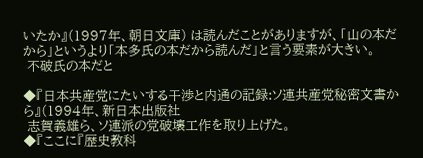いたか』(1997年、朝日文庫) は読んだことがありますが、「山の本だから」というより「本多氏の本だから読んだ」と言う要素が大きい。
 不破氏の本だと

◆『日本共産党にたいする干渉と内通の記録:ソ連共産党秘密文書から』(1994年、新日本出版社
 志賀義雄ら、ソ連派の党破壊工作を取り上げた。
◆『ここに『歴史教科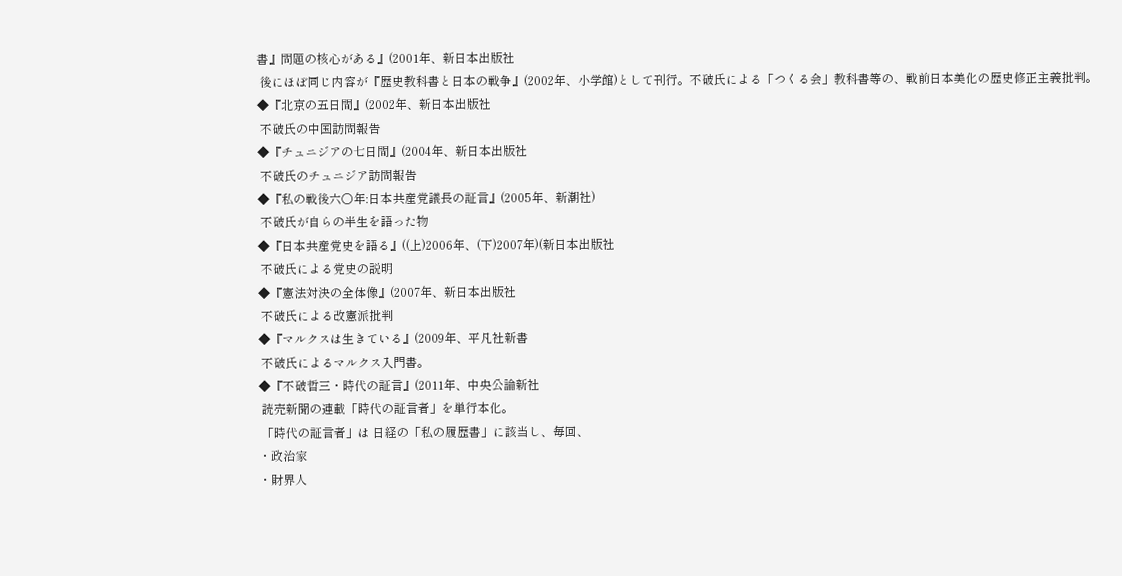書』問題の核心がある』(2001年、新日本出版社
 後にほぼ同じ内容が『歴史教科書と日本の戦争』(2002年、小学館)として刊行。不破氏による「つくる会」教科書等の、戦前日本美化の歴史修正主義批判。
◆『北京の五日間』(2002年、新日本出版社
 不破氏の中国訪問報告
◆『チュニジアの七日間』(2004年、新日本出版社
 不破氏のチュニジア訪問報告
◆『私の戦後六〇年:日本共産党議長の証言』(2005年、新潮社)
 不破氏が自らの半生を語った物
◆『日本共産党史を語る』((上)2006年、(下)2007年)(新日本出版社
 不破氏による党史の説明
◆『憲法対決の全体像』(2007年、新日本出版社
 不破氏による改憲派批判
◆『マルクスは生きている』(2009年、平凡社新書
 不破氏によるマルクス入門書。
◆『不破哲三・時代の証言』(2011年、中央公論新社
 読売新聞の連載「時代の証言者」を単行本化。
 「時代の証言者」は 日経の「私の履歴書」に該当し、毎回、
・政治家
・財界人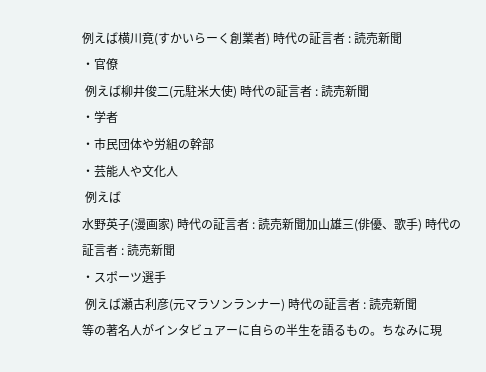例えば横川竟(すかいらーく創業者) 時代の証言者 : 読売新聞
・官僚
 例えば柳井俊二(元駐米大使) 時代の証言者 : 読売新聞
・学者
・市民団体や労組の幹部
・芸能人や文化人
 例えば
水野英子(漫画家) 時代の証言者 : 読売新聞加山雄三(俳優、歌手) 時代の証言者 : 読売新聞
・スポーツ選手
 例えば瀬古利彦(元マラソンランナー) 時代の証言者 : 読売新聞
等の著名人がインタビュアーに自らの半生を語るもの。ちなみに現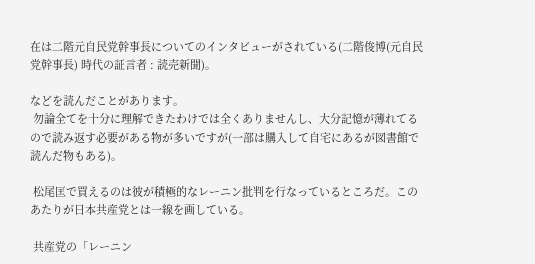在は二階元自民党幹事長についてのインタビューがされている(二階俊博(元自民党幹事長) 時代の証言者 : 読売新聞)。

などを読んだことがあります。
 勿論全てを十分に理解できたわけでは全くありませんし、大分記憶が薄れてるので読み返す必要がある物が多いですが(一部は購入して自宅にあるが図書館で読んだ物もある)。

 松尾匡で買えるのは彼が積極的なレーニン批判を行なっているところだ。このあたりが日本共産党とは一線を画している。

 共産党の「レーニン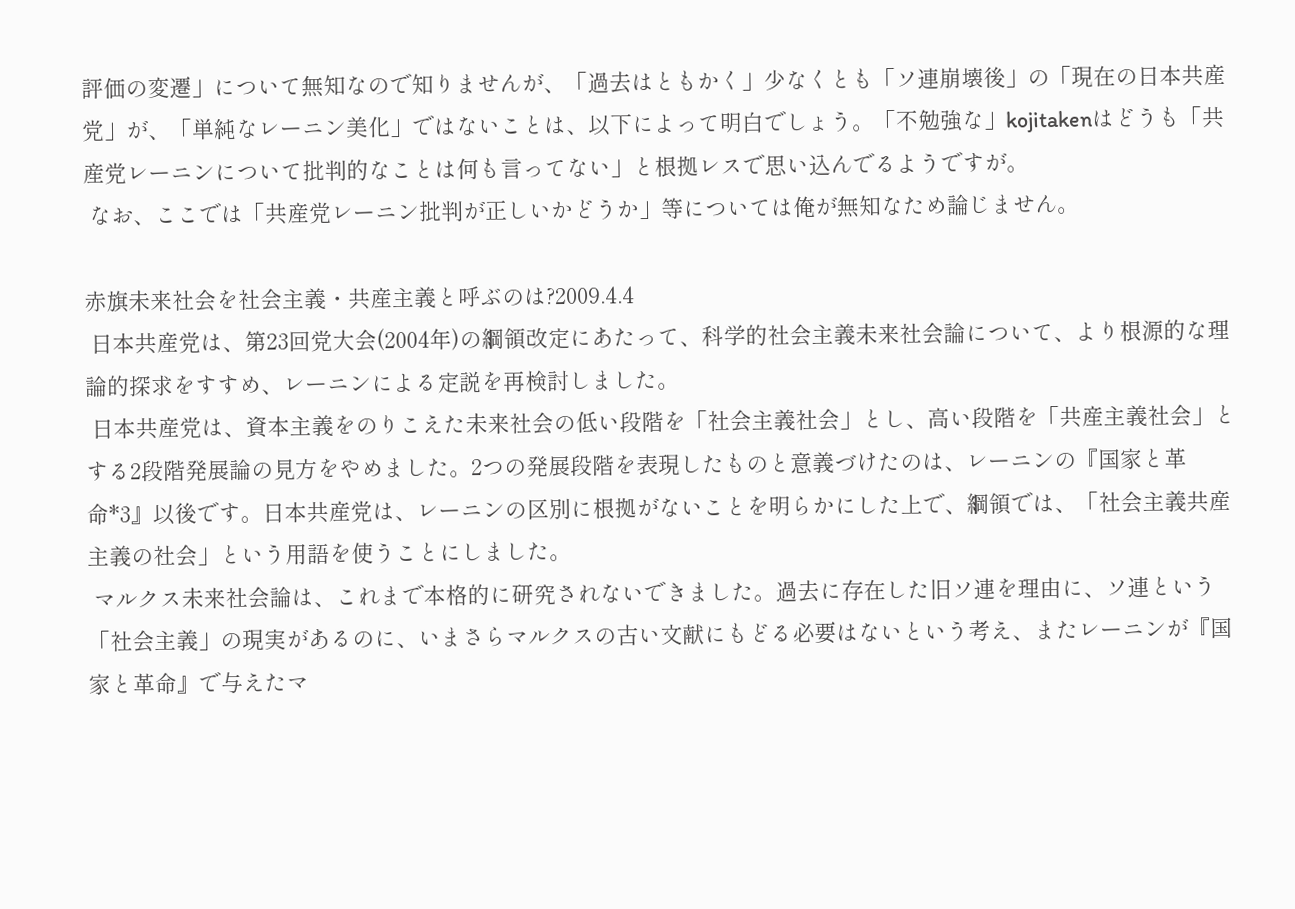評価の変遷」について無知なので知りませんが、「過去はともかく」少なくとも「ソ連崩壊後」の「現在の日本共産党」が、「単純なレーニン美化」ではないことは、以下によって明白でしょう。「不勉強な」kojitakenはどうも「共産党レーニンについて批判的なことは何も言ってない」と根拠レスで思い込んでるようですが。
 なお、ここでは「共産党レーニン批判が正しいかどうか」等については俺が無知なため論じません。

赤旗未来社会を社会主義・共産主義と呼ぶのは?2009.4.4
 日本共産党は、第23回党大会(2004年)の綱領改定にあたって、科学的社会主義未来社会論について、より根源的な理論的探求をすすめ、レーニンによる定説を再検討しました。
 日本共産党は、資本主義をのりこえた未来社会の低い段階を「社会主義社会」とし、高い段階を「共産主義社会」とする2段階発展論の見方をやめました。2つの発展段階を表現したものと意義づけたのは、レーニンの『国家と革命*3』以後です。日本共産党は、レーニンの区別に根拠がないことを明らかにした上で、綱領では、「社会主義共産主義の社会」という用語を使うことにしました。
 マルクス未来社会論は、これまで本格的に研究されないできました。過去に存在した旧ソ連を理由に、ソ連という「社会主義」の現実があるのに、いまさらマルクスの古い文献にもどる必要はないという考え、またレーニンが『国家と革命』で与えたマ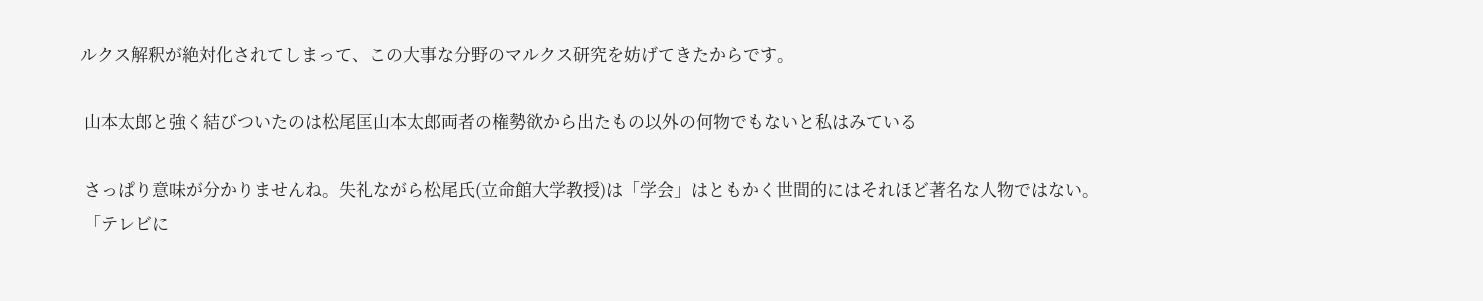ルクス解釈が絶対化されてしまって、この大事な分野のマルクス研究を妨げてきたからです。

 山本太郎と強く結びついたのは松尾匡山本太郎両者の権勢欲から出たもの以外の何物でもないと私はみている

 さっぱり意味が分かりませんね。失礼ながら松尾氏(立命館大学教授)は「学会」はともかく世間的にはそれほど著名な人物ではない。
 「テレビに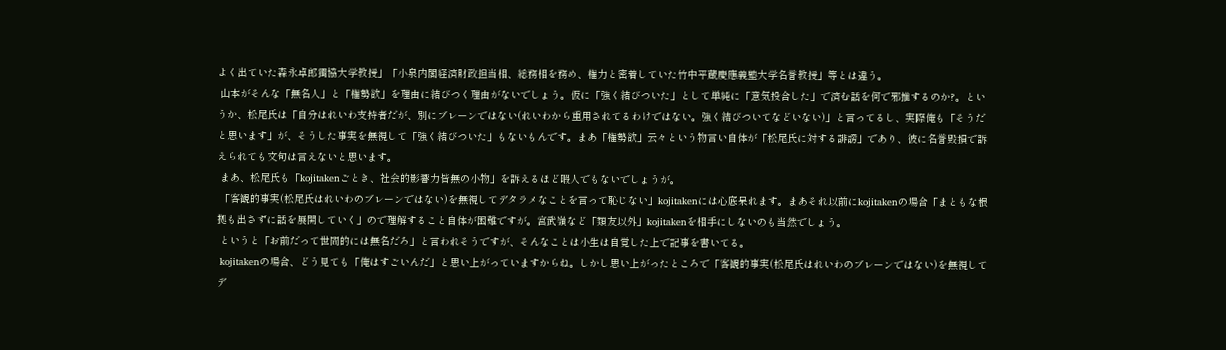よく出ていた森永卓郎獨協大学教授」「小泉内閣経済財政担当相、総務相を務め、権力と密着していた竹中平蔵慶應義塾大学名誉教授」等とは違う。
 山本がそんな「無名人」と「権勢欲」を理由に結びつく理由がないでしょう。仮に「強く結びついた」として単純に「意気投合した」で済む話を何で邪推するのか?。というか、松尾氏は「自分はれいわ支持者だが、別にブレーンではない(れいわから重用されてるわけではない。強く結びついてなどいない)」と言ってるし、実際俺も「そうだと思います」が、そうした事実を無視して「強く結びついた」もないもんです。まあ「権勢欲」云々という物言い自体が「松尾氏に対する誹謗」であり、彼に名誉毀損で訴えられても文句は言えないと思います。
 まあ、松尾氏も「kojitakenごとき、社会的影響力皆無の小物」を訴えるほど暇人でもないでしょうが。
 「客観的事実(松尾氏はれいわのブレーンではない)を無視してデタラメなことを言って恥じない」kojitakenには心底呆れます。まあそれ以前にkojitakenの場合「まともな根拠も出さずに話を展開していく」ので理解すること自体が困難ですが。宮武嶺など「類友以外」kojitakenを相手にしないのも当然でしょう。
 というと「お前だって世間的には無名だろ」と言われそうですが、そんなことは小生は自覚した上で記事を書いてる。
 kojitakenの場合、どう見ても「俺はすごいんだ」と思い上がっていますからね。しかし思い上がったところで「客観的事実(松尾氏はれいわのブレーンではない)を無視してデ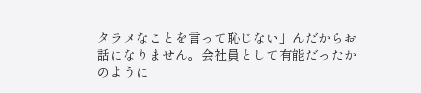タラメなことを言って恥じない」んだからお話になりません。会社員として有能だったかのように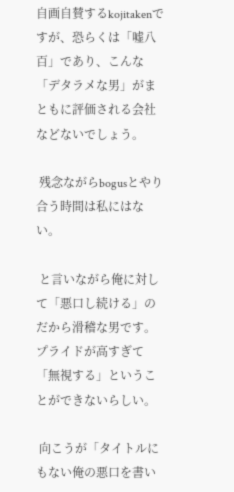自画自賛するkojitakenですが、恐らくは「嘘八百」であり、こんな「デタラメな男」がまともに評価される会社などないでしょう。

 残念ながらbogusとやり合う時間は私にはない。

 と言いながら俺に対して「悪口し続ける」のだから滑稽な男です。プライドが高すぎて「無視する」ということができないらしい。

 向こうが「タイトルにもない俺の悪口を書い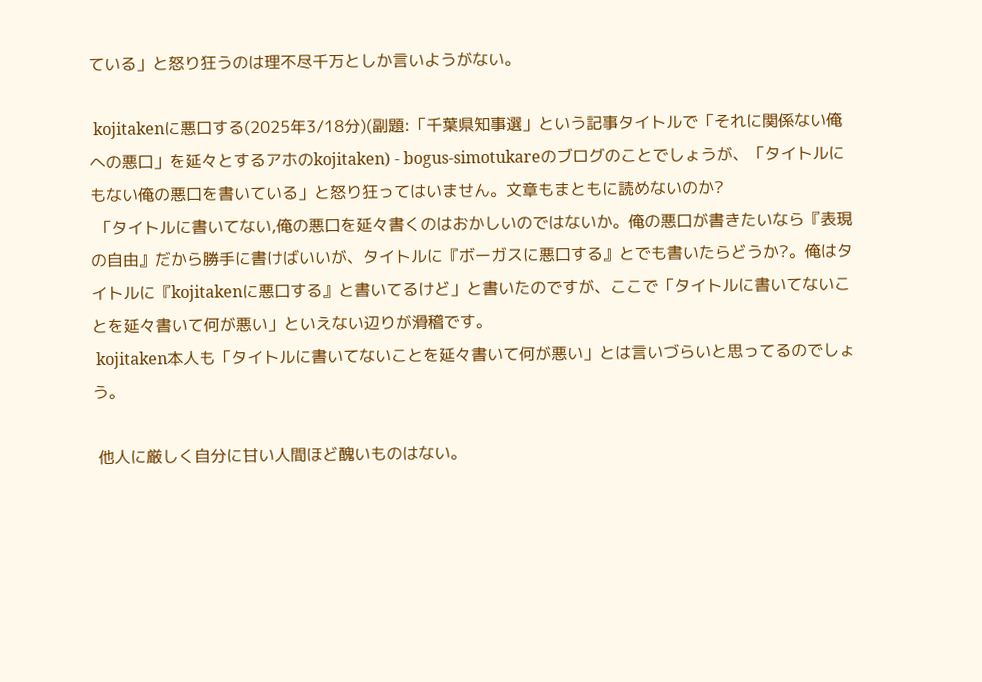ている」と怒り狂うのは理不尽千万としか言いようがない。

 kojitakenに悪口する(2025年3/18分)(副題:「千葉県知事選」という記事タイトルで「それに関係ない俺への悪口」を延々とするアホのkojitaken) - bogus-simotukareのブログのことでしょうが、「タイトルにもない俺の悪口を書いている」と怒り狂ってはいません。文章もまともに読めないのか?
 「タイトルに書いてない,俺の悪口を延々書くのはおかしいのではないか。俺の悪口が書きたいなら『表現の自由』だから勝手に書けばいいが、タイトルに『ボーガスに悪口する』とでも書いたらどうか?。俺はタイトルに『kojitakenに悪口する』と書いてるけど」と書いたのですが、ここで「タイトルに書いてないことを延々書いて何が悪い」といえない辺りが滑稽です。
 kojitaken本人も「タイトルに書いてないことを延々書いて何が悪い」とは言いづらいと思ってるのでしょう。

 他人に厳しく自分に甘い人間ほど醜いものはない。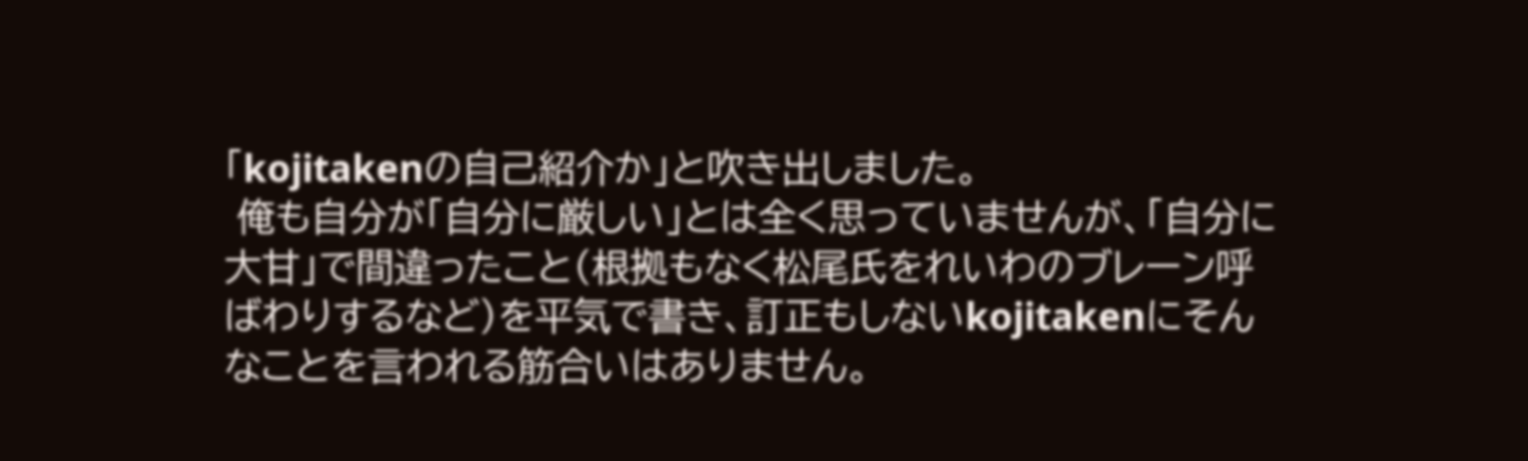「kojitakenの自己紹介か」と吹き出しました。
 俺も自分が「自分に厳しい」とは全く思っていませんが、「自分に大甘」で間違ったこと(根拠もなく松尾氏をれいわのブレーン呼ばわりするなど)を平気で書き、訂正もしないkojitakenにそんなことを言われる筋合いはありません。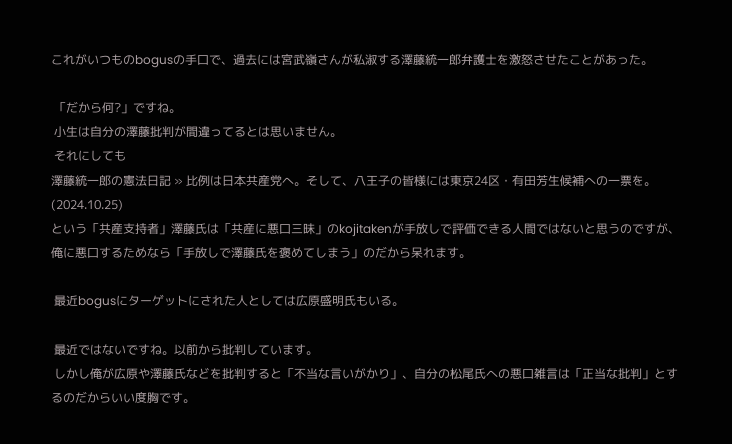これがいつものbogusの手口で、過去には宮武嶺さんが私淑する澤藤統一郎弁護士を激怒させたことがあった。

 「だから何?」ですね。
 小生は自分の澤藤批判が間違ってるとは思いません。
 それにしても
澤藤統一郎の憲法日記 » 比例は日本共産党へ。そして、八王子の皆様には東京24区・有田芳生候補への一票を。(2024.10.25)
という「共産支持者」澤藤氏は「共産に悪口三昧」のkojitakenが手放しで評価できる人間ではないと思うのですが、俺に悪口するためなら「手放しで澤藤氏を褒めてしまう」のだから呆れます。

 最近bogusにターゲットにされた人としては広原盛明氏もいる。

 最近ではないですね。以前から批判しています。
 しかし俺が広原や澤藤氏などを批判すると「不当な言いがかり」、自分の松尾氏への悪口雑言は「正当な批判」とするのだからいい度胸です。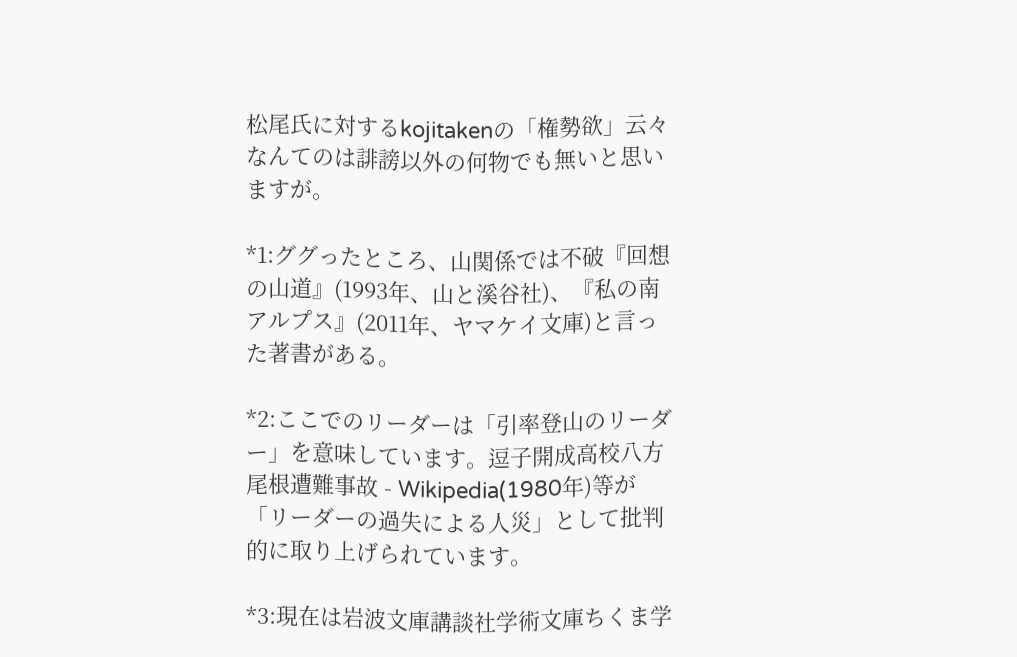松尾氏に対するkojitakenの「権勢欲」云々なんてのは誹謗以外の何物でも無いと思いますが。

*1:ググったところ、山関係では不破『回想の山道』(1993年、山と溪谷社)、『私の南アルプス』(2011年、ヤマケイ文庫)と言った著書がある。

*2:ここでのリーダーは「引率登山のリーダー」を意味しています。逗子開成高校八方尾根遭難事故 - Wikipedia(1980年)等が「リーダーの過失による人災」として批判的に取り上げられています。

*3:現在は岩波文庫講談社学術文庫ちくま学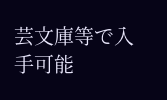芸文庫等で入手可能